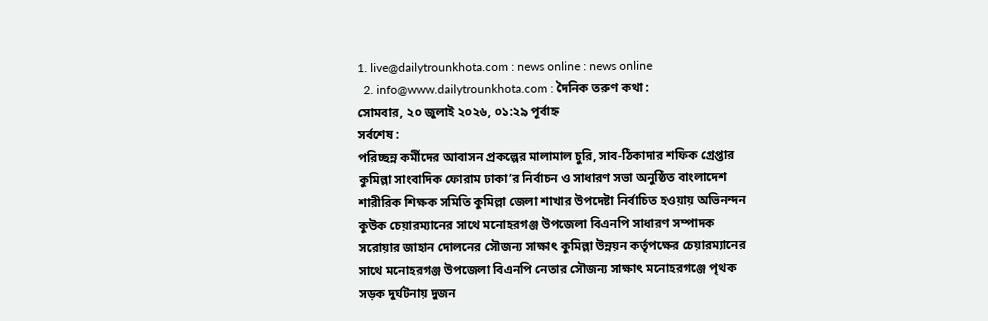1. live@dailytrounkhota.com : news online : news online
  2. info@www.dailytrounkhota.com : দৈনিক তরুণ কথা :
সোমবার, ২০ জুলাই ২০২৬, ০১:২৯ পূর্বাহ্ন
সর্বশেষ :
পরিচ্ছন্ন কর্মীদের আবাসন প্রকল্পের মালামাল চুরি, সাব-ঠিকাদার শফিক গ্রেপ্তার কুমিল্লা সাংবাদিক ফোরাম ঢাকা’র নির্বাচন ও সাধারণ সভা অনুষ্ঠিত বাংলাদেশ শারীরিক শিক্ষক সমিতি কুমিল্লা জেলা শাখার উপদেষ্টা নির্বাচিত হওয়ায় অভিনন্দন কুউক চেয়ারম্যানের সাথে মনোহরগঞ্জ উপজেলা বিএনপি সাধারণ সম্পাদক সরোয়ার জাহান দোলনের সৌজন্য সাক্ষাৎ কুমিল্লা উন্নয়ন কর্তৃপক্ষের চেয়ারম্যানের সাথে মনোহরগঞ্জ উপজেলা বিএনপি নেতার সৌজন্য সাক্ষাৎ মনোহরগঞ্জে পৃথক সড়ক দুর্ঘটনায় দুজন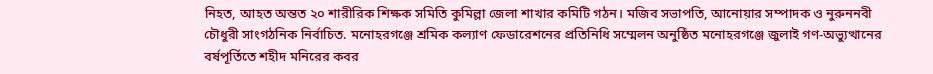নিহত, আহত অন্তত ২০ শারীরিক শিক্ষক সমিতি কুমিল্লা জেলা শাখার কমিটি গঠন। মজিব সভাপতি, আনোয়ার সম্পাদক ও নুরুননবী চৌধুরী সাংগঠনিক নির্বাচিত. মনোহরগঞ্জে শ্রমিক কল্যাণ ফেডারেশনের প্রতিনিধি সম্মেলন অনুষ্ঠিত মনোহরগঞ্জে জুলাই গণ-অভ্যুত্থানের বর্ষপূর্তিতে শহীদ মনিরের কবর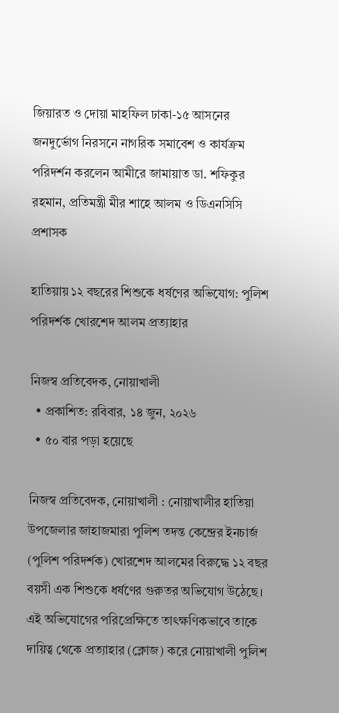জিয়ারত ও দোয়া মাহফিল ঢাকা-১৫ আসনের জনদুর্ভোগ নিরসনে নাগরিক সমাবেশ ও কার্যক্রম পরিদর্শন করলেন আমীরে জামায়াত ডা. শফিকুর রহমান, প্রতিমন্ত্রী মীর শাহে আলম ও ডিএনসিসি প্রশাসক

হাতিয়ায় ১২ বছরের শিশুকে ধর্ষণের অভিযোগ: পুলিশ পরিদর্শক খোরশেদ আলম প্রত্যাহার

নিজস্ব প্রতিবেদক, নোয়াখালী
  • প্রকাশিত: রবিবার, ১৪ জুন, ২০২৬
  • ৫০ বার পড়া হয়েছে

নিজস্ব প্রতিবেদক, নোয়াখালী : নোয়াখালীর হাতিয়া উপজেলার জাহাজমারা পুলিশ তদন্ত কেন্দ্রের ইনচার্জ (পুলিশ পরিদর্শক) খোরশেদ আলমের বিরুদ্ধে ১২ বছর বয়সী এক শিশুকে ধর্ষণের গুরুতর অভিযোগ উঠেছে। এই অভিযোগের পরিপ্রেক্ষিতে তাৎক্ষণিকভাবে তাকে দায়িত্ব থেকে প্রত্যাহার (ক্লোজ) করে নোয়াখালী পুলিশ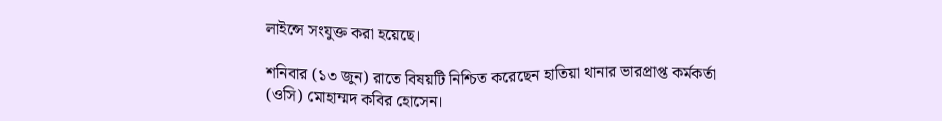লাইন্সে সংযুক্ত করা হয়েছে।

শনিবার (১৩ জুন) রাতে বিষয়টি নিশ্চিত করেছেন হাতিয়া থানার ভারপ্রাপ্ত কর্মকর্তা (ওসি) মোহাম্মদ কবির হোসেন।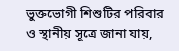ভুক্তভোগী শিশুটির পরিবার ও স্থানীয় সূত্রে জানা যায়,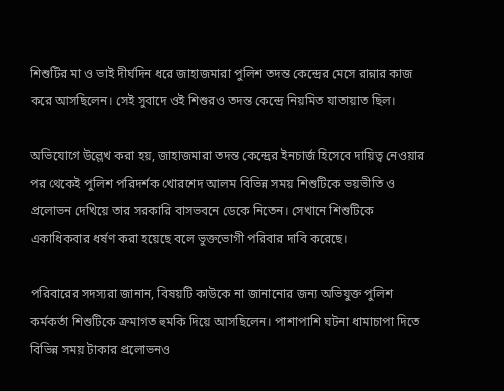শিশুটির মা ও ভাই দীর্ঘদিন ধরে জাহাজমারা পুলিশ তদন্ত কেন্দ্রের মেসে রান্নার কাজ করে আসছিলেন। সেই সুবাদে ওই শিশুরও তদন্ত কেন্দ্রে নিয়মিত যাতায়াত ছিল।

অভিযোগে উল্লেখ করা হয়, জাহাজমারা তদন্ত কেন্দ্রের ইনচার্জ হিসেবে দায়িত্ব নেওয়ার পর থেকেই পুলিশ পরিদর্শক খোরশেদ আলম বিভিন্ন সময় শিশুটিকে ভয়ভীতি ও প্রলোভন দেখিয়ে তার সরকারি বাসভবনে ডেকে নিতেন। সেখানে শিশুটিকে একাধিকবার ধর্ষণ করা হয়েছে বলে ভুক্তভোগী পরিবার দাবি করেছে।

পরিবারের সদস্যরা জানান, বিষয়টি কাউকে না জানানোর জন্য অভিযুক্ত পুলিশ কর্মকর্তা শিশুটিকে ক্রমাগত হুমকি দিয়ে আসছিলেন। পাশাপাশি ঘটনা ধামাচাপা দিতে বিভিন্ন সময় টাকার প্রলোভনও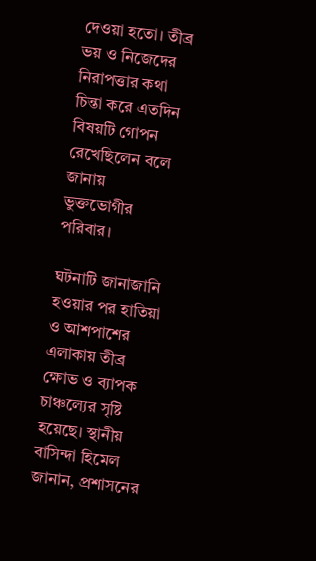দেওয়া হতো। তীব্র ভয় ও নিজেদের নিরাপত্তার কথা চিন্তা করে এতদিন বিষয়টি গোপন রেখেছিলেন বলে জানায় ভুক্তভোগীর পরিবার।

ঘটনাটি জানাজানি হওয়ার পর হাতিয়া ও আশপাশের এলাকায় তীব্র ক্ষোভ ও ব্যাপক চাঞ্চল্যের সৃষ্টি হয়েছে। স্থানীয় বাসিন্দা হিমেল জানান, প্রশাসনের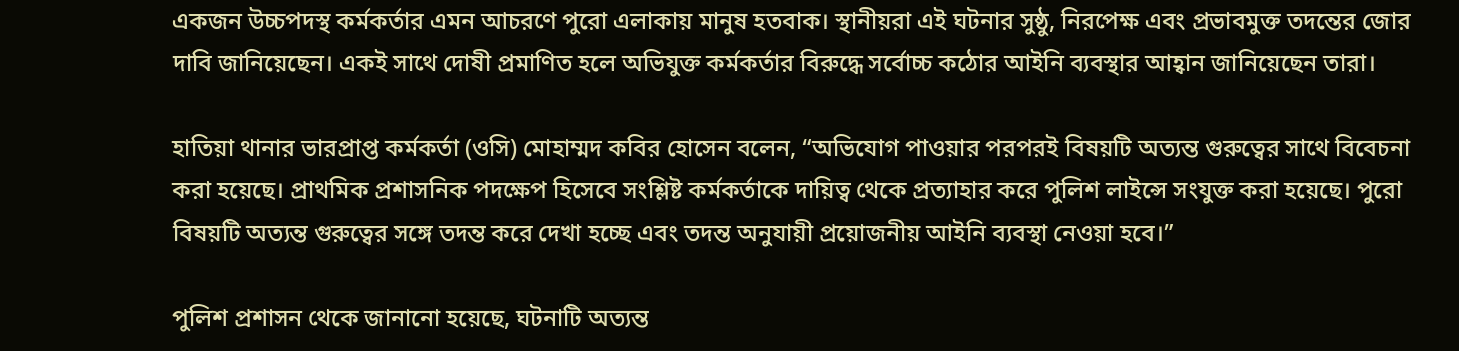একজন উচ্চপদস্থ কর্মকর্তার এমন আচরণে পুরো এলাকায় মানুষ হতবাক। স্থানীয়রা এই ঘটনার সুষ্ঠু, নিরপেক্ষ এবং প্রভাবমুক্ত তদন্তের জোর দাবি জানিয়েছেন। একই সাথে দোষী প্রমাণিত হলে অভিযুক্ত কর্মকর্তার বিরুদ্ধে সর্বোচ্চ কঠোর আইনি ব্যবস্থার আহ্বান জানিয়েছেন তারা।

হাতিয়া থানার ভারপ্রাপ্ত কর্মকর্তা (ওসি) মোহাম্মদ কবির হোসেন বলেন, “অভিযোগ পাওয়ার পরপরই বিষয়টি অত্যন্ত গুরুত্বের সাথে বিবেচনা করা হয়েছে। প্রাথমিক প্রশাসনিক পদক্ষেপ হিসেবে সংশ্লিষ্ট কর্মকর্তাকে দায়িত্ব থেকে প্রত্যাহার করে পুলিশ লাইন্সে সংযুক্ত করা হয়েছে। পুরো বিষয়টি অত্যন্ত গুরুত্বের সঙ্গে তদন্ত করে দেখা হচ্ছে এবং তদন্ত অনুযায়ী প্রয়োজনীয় আইনি ব্যবস্থা নেওয়া হবে।”

পুলিশ প্রশাসন থেকে জানানো হয়েছে, ঘটনাটি অত্যন্ত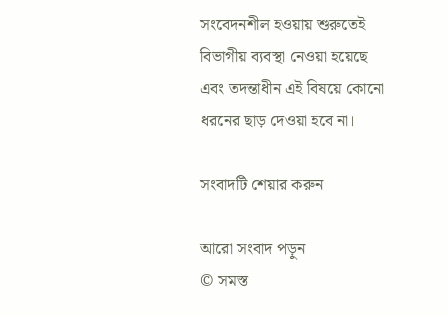সংবেদনশীল হওয়ায় শুরুতেই বিভাগীয় ব্যবস্থা নেওয়া হয়েছে এবং তদন্তাধীন এই বিষয়ে কোনো ধরনের ছাড় দেওয়া হবে না।

সংবাদটি শেয়ার করুন

আরো সংবাদ পড়ুন
© সমস্ত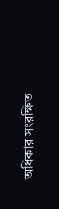অধিকার সংরক্ষিত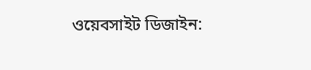ওয়েবসাইট ডিজাইন: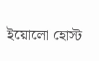ইয়োলো হোস্ট